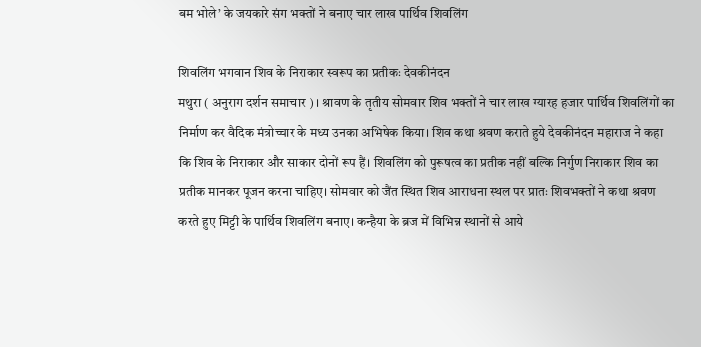बम भोले’ के जयकारे संग भक्तों ने बनाए चार लाख पार्थिव शिवलिंग

शिवलिंग भगवान शिव के निराकार स्वरूप का प्रतीकः देवकीनंदन
मथुरा ( अनुराग दर्शन समाचार ) । श्रावण के तृतीय सोमवार शिव भक्तों ने चार लाख ग्यारह हजार पार्थिव शिवलिंगों का निर्माण कर वैदिक मंत्रोच्चार के मध्य उनका अभिषेक किया। शिव कथा श्रवण कराते हुये देवकीनंदन महाराज ने कहा कि शिव के निराकार और साकार दोनों रूप हैं। शिवलिंग को पुरूषत्व का प्रतीक नहीं बल्कि निर्गुण निराकार शिव का प्रतीक मानकर पूजन करना चाहिए। सोमवार को जैंत स्थित शिव आराधना स्थल पर प्रातः शिवभक्तों ने कथा श्रवण करते हुए मिट्टी के पार्थिव शिवलिंग बनाए। कन्हैया के ब्रज में विभिन्न स्थानों से आये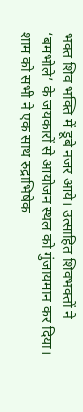भक्त शिव भक्ति में डूबे नजर आये। उत्साहित शिवभक्तों ने ‘बमभोले’ के जयकारों से आयोजन स्थल को गुंजायमान कर दिया। शाम को सभी ने एक साथ रुद्राभिषेक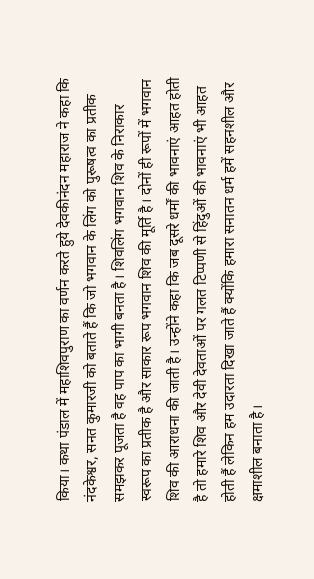किया। कथा पंडाल में महाशिवपुराण का वर्णन करते हुये देवकीनंदन महाराज ने कहा कि नंदकेश्वर, सनत कुमारजी को बताते हैं कि जो भगवान के लिंग को पुरूषत्व का प्रतीक समझकर पूजता है वह पाप का भागी बनता है। शिवलिंग भगवान शिव के निराकार स्वरूप का प्रतीक है और साकार रूप भगवान शिव की मूर्ति है। दोनों ही रूपों में भगवान शिव की आराधना की जाती है। उन्होंने कहा कि जब दूसरे धर्मों की भावनाएं आहत होती है तो हमारे शिव और देवी देवताओं पर गलत टिप्पणी से हिंदुओं की भावनाएं भी आहत होती हैं लेकिन हम उदारता दिखा जाते हैं क्योंकि हमारा सनातन धर्म हमें सहनशील और क्षमाशील बनाता है।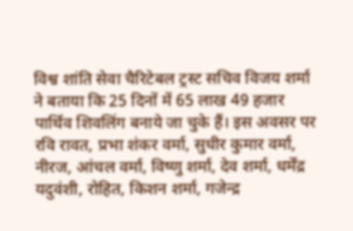विश्व शांति सेवा चैरिटेबल ट्रस्ट सचिव विजय शर्मा ने बताया कि 25 दिनों में 65 लाख 49 हजार पार्थिव शिवलिंग बनाये जा चुके हैं। इस अवसर पर रवि रावत, प्रभा शंकर वर्मा, सुधीर कुमार वर्मा, नीरज, आंचल वर्मा, विष्णु शर्मा, देव शर्मा, धर्मेंद्र यदुवंशी, रोहित, किशन शर्मा, गजेन्द्र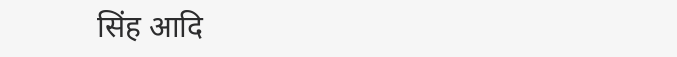सिंह आदि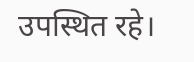उपस्थित रहे।